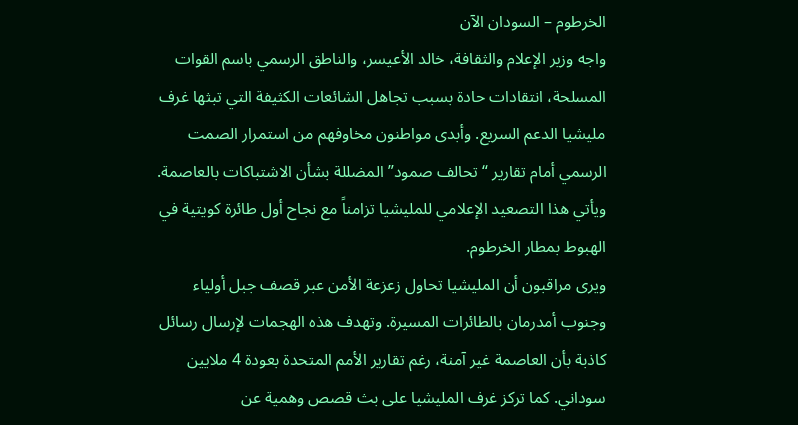الخرطوم – السودان الآن
واجه وزير الإعلام والثقافة، خالد الأعيسر، والناطق الرسمي باسم القوات المسلحة، انتقادات حادة بسبب تجاهل الشائعات الكثيفة التي تبثها غرف مليشيا الدعم السريع. وأبدى مواطنون مخاوفهم من استمرار الصمت الرسمي أمام تقارير “تحالف صمود” المضللة بشأن الاشتباكات بالعاصمة. ويأتي هذا التصعيد الإعلامي للمليشيا تزامناً مع نجاح أول طائرة كويتية في الهبوط بمطار الخرطوم.
ويرى مراقبون أن المليشيا تحاول زعزعة الأمن عبر قصف جبل أولياء وجنوب أمدرمان بالطائرات المسيرة. وتهدف هذه الهجمات لإرسال رسائل كاذبة بأن العاصمة غير آمنة، رغم تقارير الأمم المتحدة بعودة 4 ملايين سوداني. كما تركز غرف المليشيا على بث قصص وهمية عن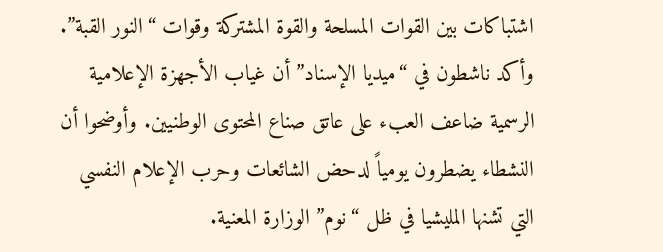اشتباكات بين القوات المسلحة والقوة المشتركة وقوات “النور القبة”.
وأكد ناشطون في “ميديا الإسناد” أن غياب الأجهزة الإعلامية الرسمية ضاعف العبء على عاتق صناع المحتوى الوطنيين. وأوضحوا أن النشطاء يضطرون يومياً لدحض الشائعات وحرب الإعلام النفسي التي تشنها المليشيا في ظل “نوم” الوزارة المعنية.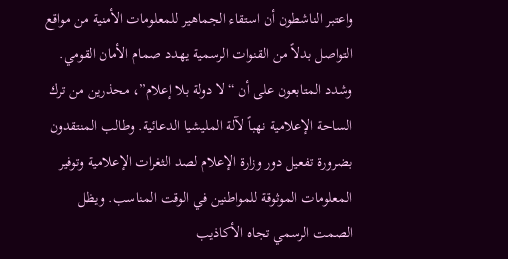واعتبر الناشطون أن استقاء الجماهير للمعلومات الأمنية من مواقع التواصل بدلاً من القنوات الرسمية يهدد صمام الأمان القومي.
وشدد المتابعون على أن “لا دولة بلا إعلام”، محذرين من ترك الساحة الإعلامية نهباً لآلة المليشيا الدعائية. وطالب المنتقدون بضرورة تفعيل دور وزارة الإعلام لصد الثغرات الإعلامية وتوفير المعلومات الموثوقة للمواطنين في الوقت المناسب. ويظل الصمت الرسمي تجاه الأكاذيب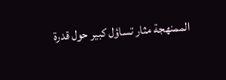الممنهجة مثار تساؤل كبير حول قدرة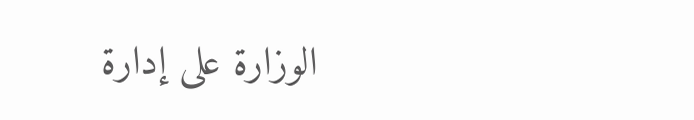الوزارة على إدارة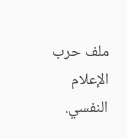ملف حرب الإعلام النفسي.